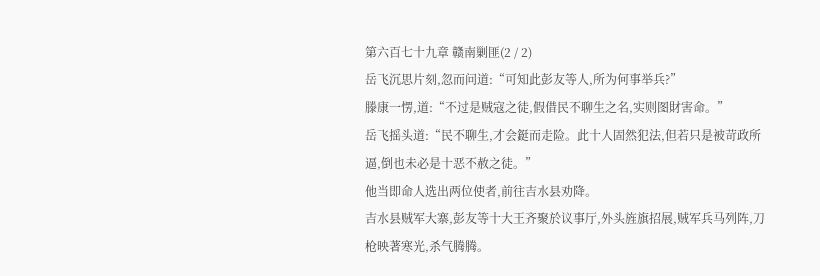第六百七十九章 赣南剿匪(2 / 2)
岳飞沉思片刻,忽而问道:“可知此彭友等人,所为何事举兵?”
滕康一愣,道:“不过是贼寇之徒,假借民不聊生之名,实则图財害命。”
岳飞摇头道:“民不聊生,才会鋌而走险。此十人固然犯法,但若只是被苛政所逼,倒也未必是十恶不赦之徒。”
他当即命人选出两位使者,前往吉水县劝降。
吉水县贼军大寨,彭友等十大王齐聚於议事厅,外头旌旗招展,贼军兵马列阵,刀枪映著寒光,杀气腾腾。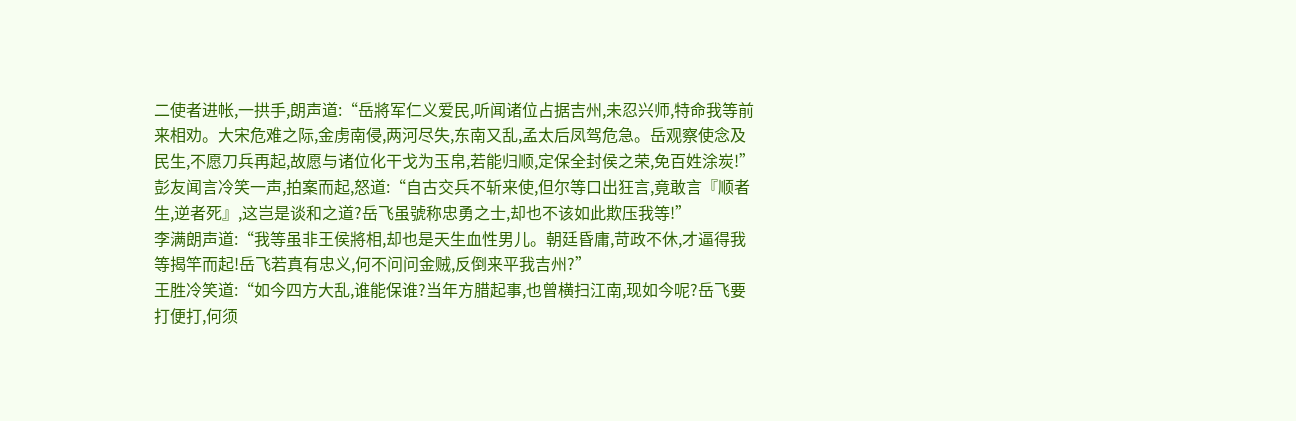二使者进帐,一拱手,朗声道:“岳將军仁义爱民,听闻诸位占据吉州,未忍兴师,特命我等前来相劝。大宋危难之际,金虏南侵,两河尽失,东南又乱,孟太后凤驾危急。岳观察使念及民生,不愿刀兵再起,故愿与诸位化干戈为玉帛,若能归顺,定保全封侯之荣,免百姓涂炭!”
彭友闻言冷笑一声,拍案而起,怒道:“自古交兵不斩来使,但尔等口出狂言,竟敢言『顺者生,逆者死』,这岂是谈和之道?岳飞虽號称忠勇之士,却也不该如此欺压我等!”
李满朗声道:“我等虽非王侯將相,却也是天生血性男儿。朝廷昏庸,苛政不休,才逼得我等揭竿而起!岳飞若真有忠义,何不问问金贼,反倒来平我吉州?”
王胜冷笑道:“如今四方大乱,谁能保谁?当年方腊起事,也曾横扫江南,现如今呢?岳飞要打便打,何须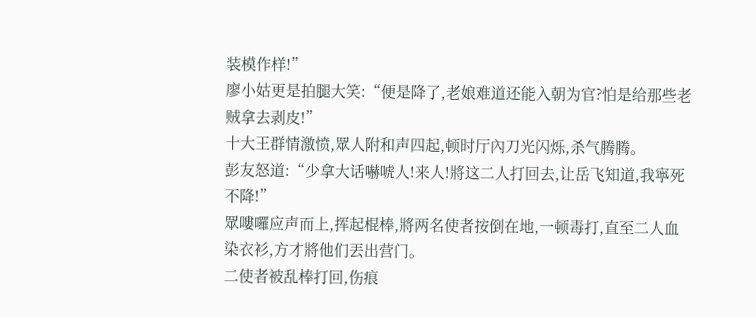装模作样!”
廖小姑更是拍腿大笑:“便是降了,老娘难道还能入朝为官?怕是给那些老贼拿去剥皮!”
十大王群情激愤,眾人附和声四起,顿时厅內刀光闪烁,杀气腾腾。
彭友怒道:“少拿大话嚇唬人!来人!將这二人打回去,让岳飞知道,我寧死不降!”
眾嘍囉应声而上,挥起棍棒,將两名使者按倒在地,一顿毒打,直至二人血染衣衫,方才將他们丟出营门。
二使者被乱棒打回,伤痕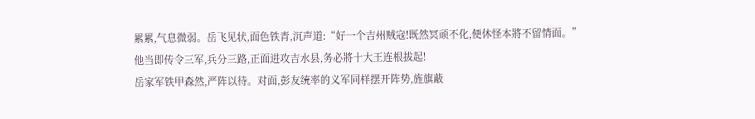累累,气息微弱。岳飞见状,面色铁青,沉声道:“好一个吉州贼寇!既然冥顽不化,便休怪本將不留情面。”
他当即传令三军,兵分三路,正面进攻吉水县,务必將十大王连根拔起!
岳家军铁甲森然,严阵以待。对面,彭友统率的义军同样摆开阵势,旌旗蔽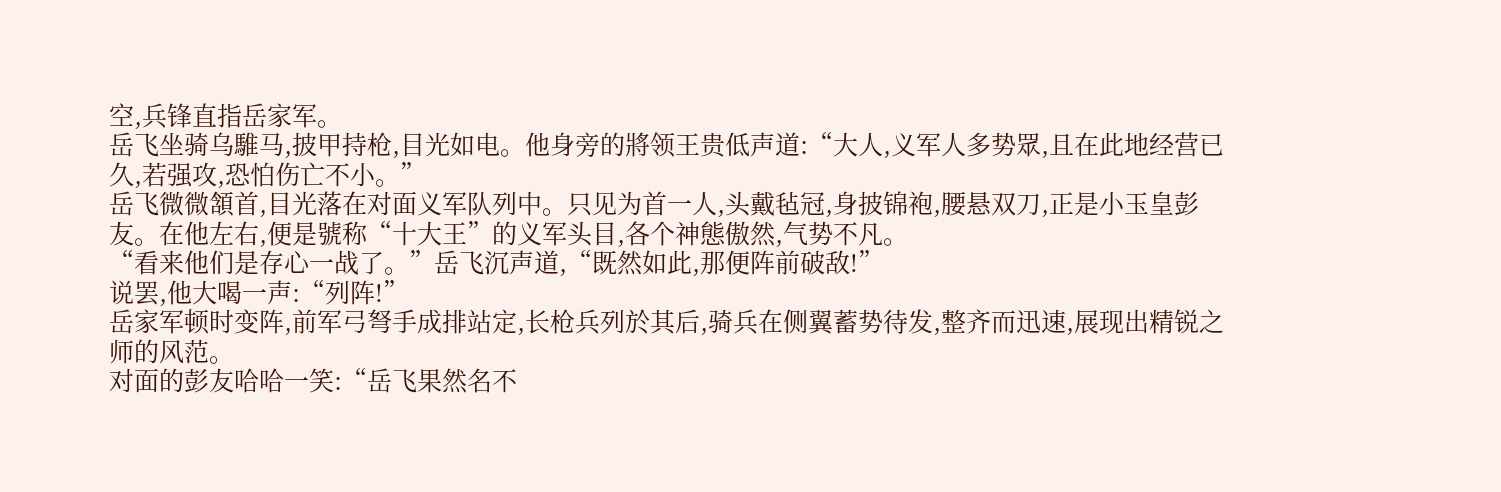空,兵锋直指岳家军。
岳飞坐骑乌騅马,披甲持枪,目光如电。他身旁的將领王贵低声道:“大人,义军人多势眾,且在此地经营已久,若强攻,恐怕伤亡不小。”
岳飞微微頷首,目光落在对面义军队列中。只见为首一人,头戴毡冠,身披锦袍,腰悬双刀,正是小玉皇彭友。在他左右,便是號称“十大王”的义军头目,各个神態傲然,气势不凡。
“看来他们是存心一战了。”岳飞沉声道,“既然如此,那便阵前破敌!”
说罢,他大喝一声:“列阵!”
岳家军顿时变阵,前军弓弩手成排站定,长枪兵列於其后,骑兵在侧翼蓄势待发,整齐而迅速,展现出精锐之师的风范。
对面的彭友哈哈一笑:“岳飞果然名不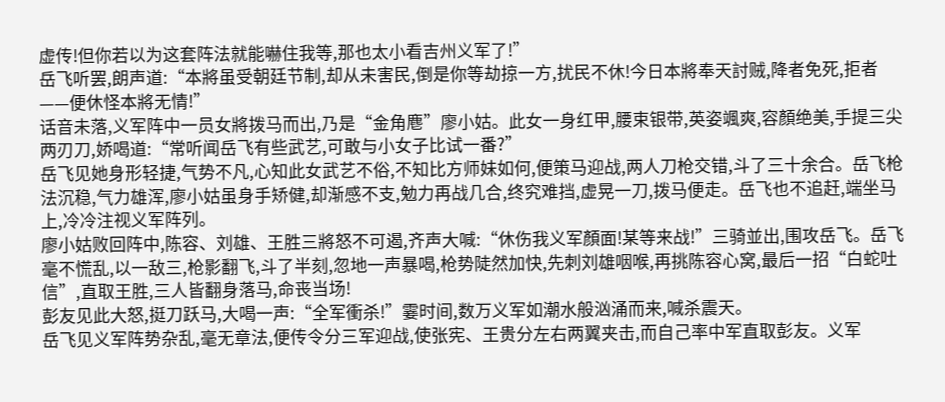虚传!但你若以为这套阵法就能嚇住我等,那也太小看吉州义军了!”
岳飞听罢,朗声道:“本將虽受朝廷节制,却从未害民,倒是你等劫掠一方,扰民不休!今日本將奉天討贼,降者免死,拒者——便休怪本將无情!”
话音未落,义军阵中一员女將拨马而出,乃是“金角麀”廖小姑。此女一身红甲,腰束银带,英姿颯爽,容顏绝美,手提三尖两刃刀,娇喝道:“常听闻岳飞有些武艺,可敢与小女子比试一番?”
岳飞见她身形轻捷,气势不凡,心知此女武艺不俗,不知比方师妹如何,便策马迎战,两人刀枪交错,斗了三十余合。岳飞枪法沉稳,气力雄浑,廖小姑虽身手矫健,却渐感不支,勉力再战几合,终究难挡,虚晃一刀,拨马便走。岳飞也不追赶,端坐马上,冷冷注视义军阵列。
廖小姑败回阵中,陈容、刘雄、王胜三將怒不可遏,齐声大喊:“休伤我义军顏面!某等来战!”三骑並出,围攻岳飞。岳飞毫不慌乱,以一敌三,枪影翻飞,斗了半刻,忽地一声暴喝,枪势陡然加快,先刺刘雄咽喉,再挑陈容心窝,最后一招“白蛇吐信”,直取王胜,三人皆翻身落马,命丧当场!
彭友见此大怒,挺刀跃马,大喝一声:“全军衝杀!”霎时间,数万义军如潮水般汹涌而来,喊杀震天。
岳飞见义军阵势杂乱,毫无章法,便传令分三军迎战,使张宪、王贵分左右两翼夹击,而自己率中军直取彭友。义军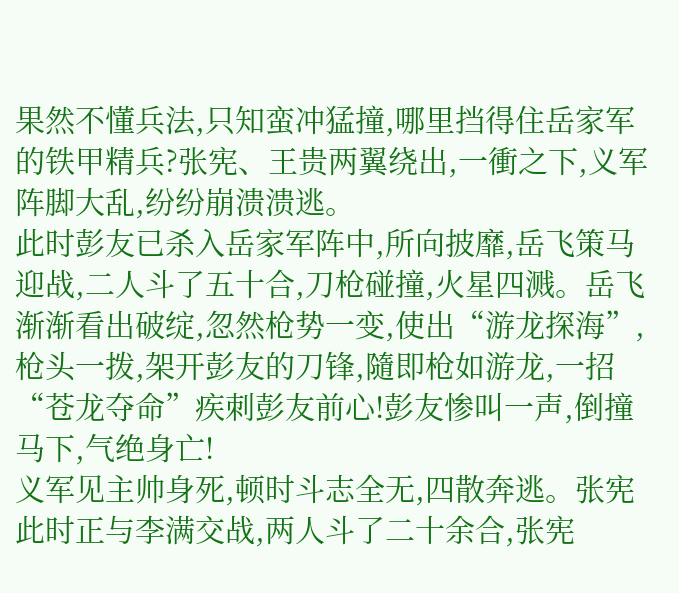果然不懂兵法,只知蛮冲猛撞,哪里挡得住岳家军的铁甲精兵?张宪、王贵两翼绕出,一衝之下,义军阵脚大乱,纷纷崩溃溃逃。
此时彭友已杀入岳家军阵中,所向披靡,岳飞策马迎战,二人斗了五十合,刀枪碰撞,火星四溅。岳飞渐渐看出破绽,忽然枪势一变,使出“游龙探海”,枪头一拨,架开彭友的刀锋,隨即枪如游龙,一招“苍龙夺命”疾刺彭友前心!彭友惨叫一声,倒撞马下,气绝身亡!
义军见主帅身死,顿时斗志全无,四散奔逃。张宪此时正与李满交战,两人斗了二十余合,张宪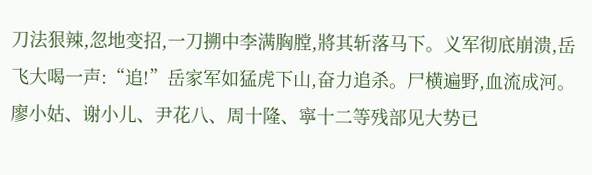刀法狠辣,忽地变招,一刀搠中李满胸膛,將其斩落马下。义军彻底崩溃,岳飞大喝一声:“追!”岳家军如猛虎下山,奋力追杀。尸横遍野,血流成河。
廖小姑、谢小儿、尹花八、周十隆、寧十二等残部见大势已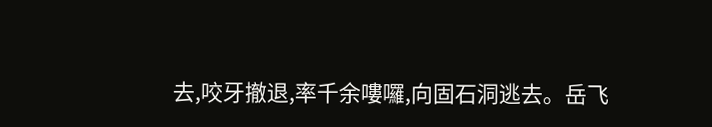去,咬牙撤退,率千余嘍囉,向固石洞逃去。岳飞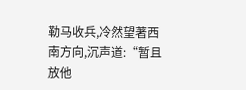勒马收兵,冷然望著西南方向,沉声道:“暂且放他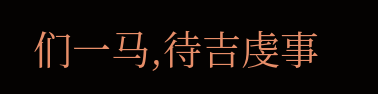们一马,待吉虔事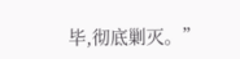毕,彻底剿灭。”